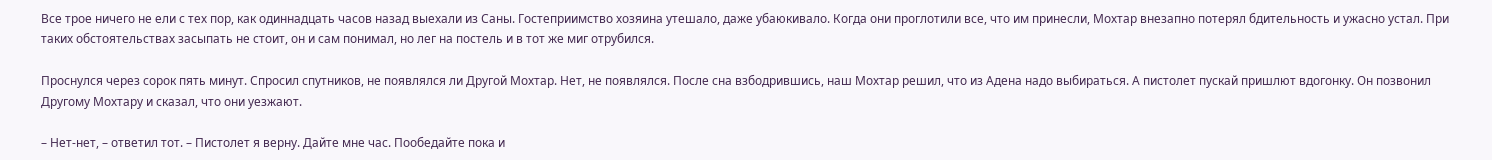Все трое ничего не ели с тех пор, как одиннадцать часов назад выехали из Саны. Гостеприимство хозяина утешало, даже убаюкивало. Когда они проглотили все, что им принесли, Мохтар внезапно потерял бдительность и ужасно устал. При таких обстоятельствах засыпать не стоит, он и сам понимал, но лег на постель и в тот же миг отрубился.

Проснулся через сорок пять минут. Спросил спутников, не появлялся ли Другой Мохтар. Нет, не появлялся. После сна взбодрившись, наш Мохтар решил, что из Адена надо выбираться. А пистолет пускай пришлют вдогонку. Он позвонил Другому Мохтару и сказал, что они уезжают.

– Нет-нет, – ответил тот. – Пистолет я верну. Дайте мне час. Пообедайте пока и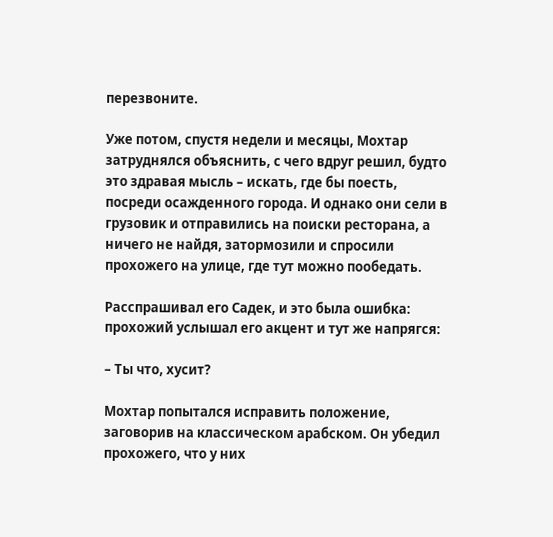перезвоните.

Уже потом, спустя недели и месяцы, Мохтар затруднялся объяснить, с чего вдруг решил, будто это здравая мысль – искать, где бы поесть, посреди осажденного города. И однако они сели в грузовик и отправились на поиски ресторана, а ничего не найдя, затормозили и спросили прохожего на улице, где тут можно пообедать.

Расспрашивал его Садек, и это была ошибка: прохожий услышал его акцент и тут же напрягся:

– Ты что, хусит?

Мохтар попытался исправить положение, заговорив на классическом арабском. Он убедил прохожего, что у них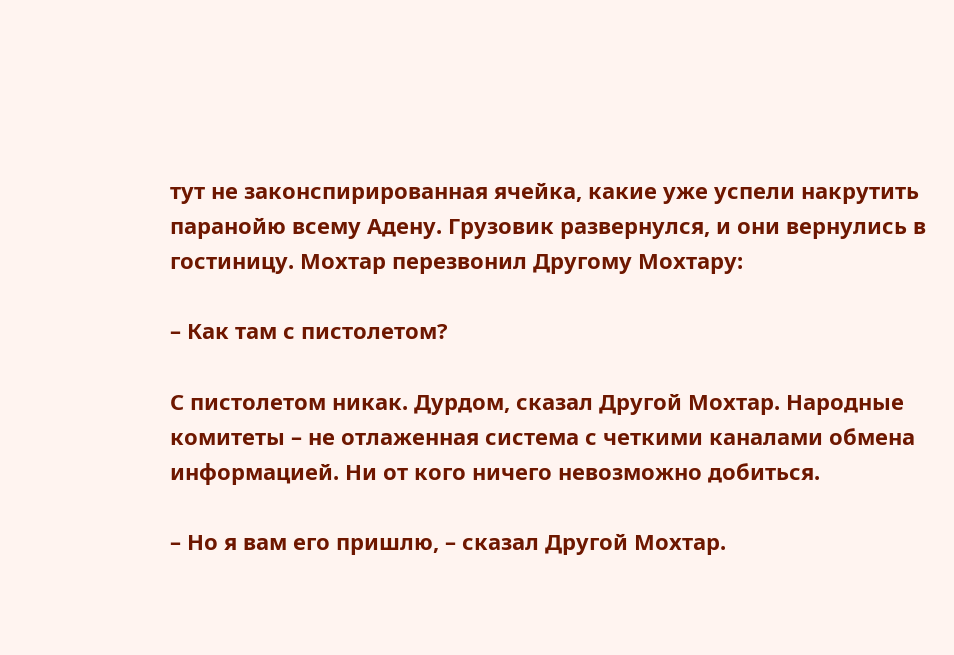тут не законспирированная ячейка, какие уже успели накрутить паранойю всему Адену. Грузовик развернулся, и они вернулись в гостиницу. Мохтар перезвонил Другому Мохтару:

– Как там с пистолетом?

С пистолетом никак. Дурдом, сказал Другой Мохтар. Народные комитеты – не отлаженная система с четкими каналами обмена информацией. Ни от кого ничего невозможно добиться.

– Но я вам его пришлю, – сказал Другой Мохтар.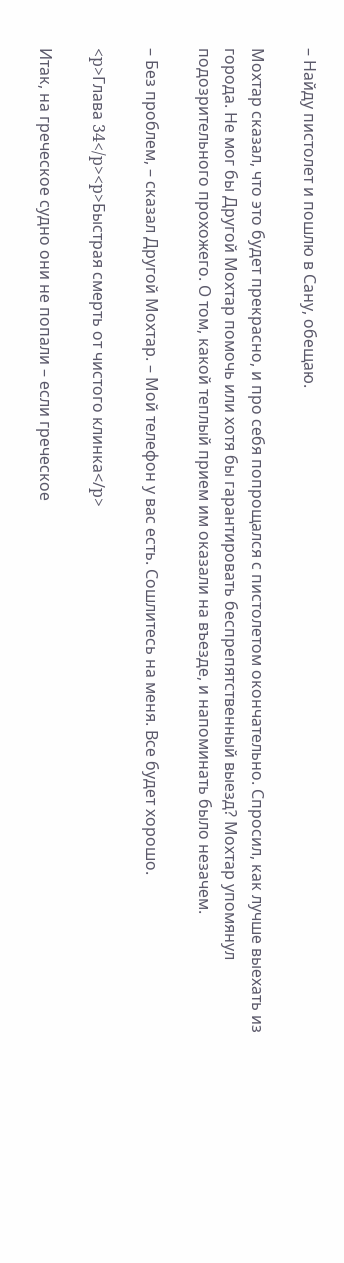– Найду пистолет и пошлю в Сану, обещаю.

Мохтар сказал, что это будет прекрасно, и про себя попрощался с пистолетом окончательно. Спросил, как лучше выехать из города. Не мог бы Другой Мохтар помочь или хотя бы гарантировать беспрепятственный выезд? Мохтар упомянул подозрительного прохожего. О том, какой теплый прием им оказали на въезде, и напоминать было незачем.

– Без проблем, – сказал Другой Мохтар. – Мой телефон у вас есть. Сошлитесь на меня. Все будет хорошо.

<p>Глава 34</p><p>Быстрая смерть от чистого клинка</p>

Итак, на греческое судно они не попали – если греческое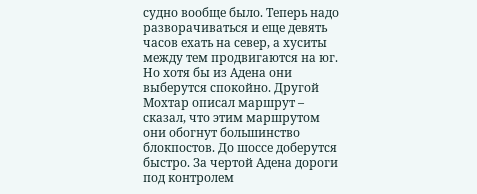судно вообще было. Теперь надо разворачиваться и еще девять часов ехать на север, а хуситы между тем продвигаются на юг. Но хотя бы из Адена они выберутся спокойно. Другой Мохтар описал маршрут – сказал, что этим маршрутом они обогнут большинство блокпостов. До шоссе доберутся быстро. За чертой Адена дороги под контролем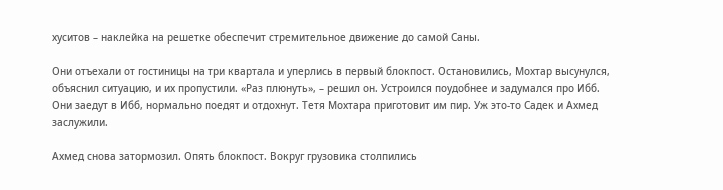хуситов – наклейка на решетке обеспечит стремительное движение до самой Саны.

Они отъехали от гостиницы на три квартала и уперлись в первый блокпост. Остановились, Мохтар высунулся, объяснил ситуацию, и их пропустили. «Раз плюнуть», – решил он. Устроился поудобнее и задумался про Ибб. Они заедут в Ибб, нормально поедят и отдохнут. Тетя Мохтара приготовит им пир. Уж это-то Садек и Ахмед заслужили.

Ахмед снова затормозил. Опять блокпост. Вокруг грузовика столпились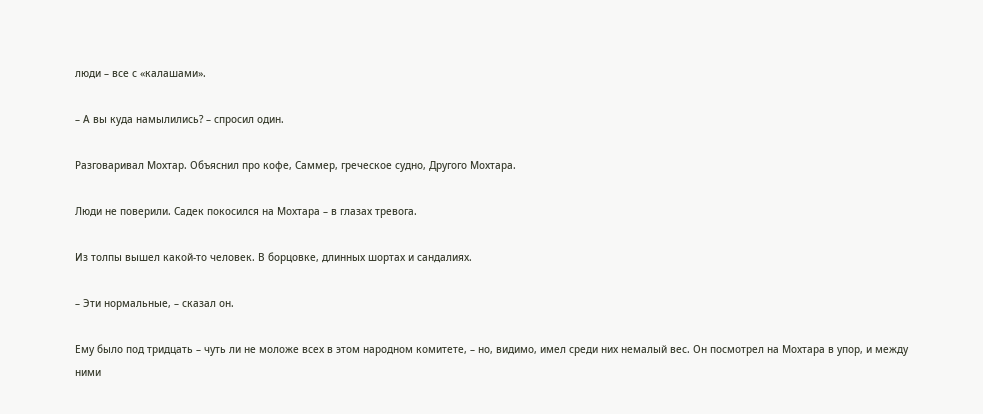люди – все с «калашами».

– А вы куда намылились? – спросил один.

Разговаривал Мохтар. Объяснил про кофе, Саммер, греческое судно, Другого Мохтара.

Люди не поверили. Садек покосился на Мохтара – в глазах тревога.

Из толпы вышел какой-то человек. В борцовке, длинных шортах и сандалиях.

– Эти нормальные, – сказал он.

Ему было под тридцать – чуть ли не моложе всех в этом народном комитете, – но, видимо, имел среди них немалый вес. Он посмотрел на Мохтара в упор, и между ними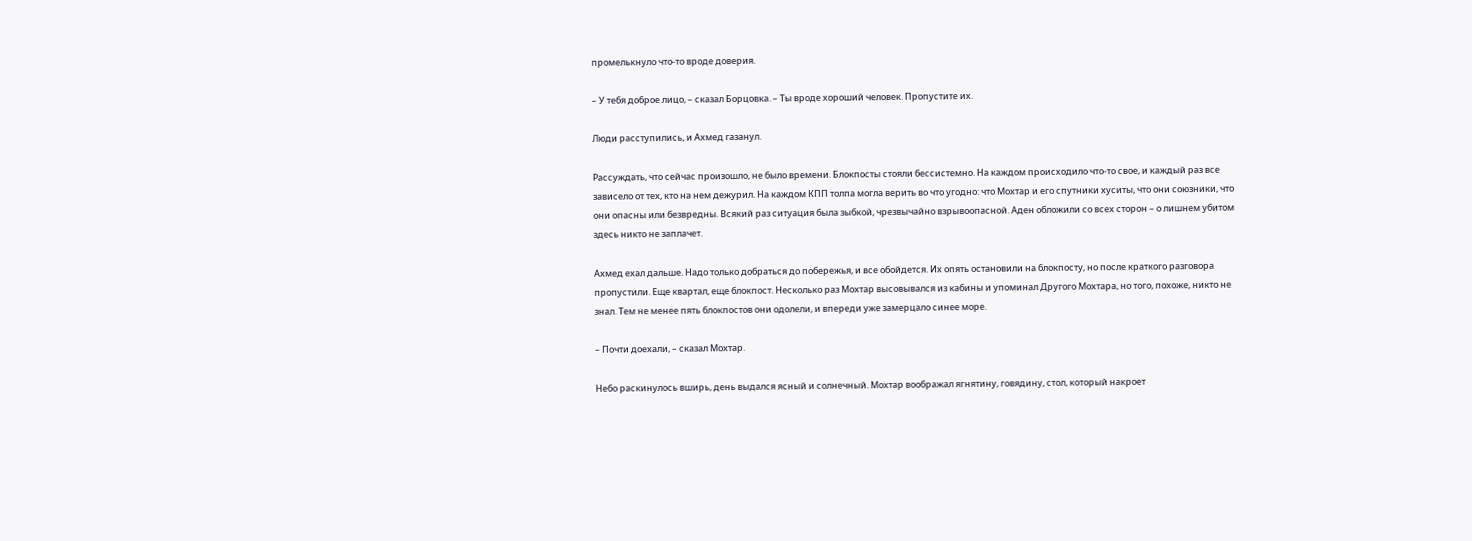промелькнуло что-то вроде доверия.

– У тебя доброе лицо, – сказал Борцовка. – Ты вроде хороший человек. Пропустите их.

Люди расступились, и Ахмед газанул.

Рассуждать, что сейчас произошло, не было времени. Блокпосты стояли бессистемно. На каждом происходило что-то свое, и каждый раз все зависело от тех, кто на нем дежурил. На каждом КПП толпа могла верить во что угодно: что Мохтар и его спутники хуситы, что они союзники, что они опасны или безвредны. Всякий раз ситуация была зыбкой, чрезвычайно взрывоопасной. Аден обложили со всех сторон – о лишнем убитом здесь никто не заплачет.

Ахмед ехал дальше. Надо только добраться до побережья, и все обойдется. Их опять остановили на блокпосту, но после краткого разговора пропустили. Еще квартал, еще блокпост. Несколько раз Мохтар высовывался из кабины и упоминал Другого Мохтара, но того, похоже, никто не знал. Тем не менее пять блокпостов они одолели, и впереди уже замерцало синее море.

– Почти доехали, – сказал Мохтар.

Небо раскинулось вширь, день выдался ясный и солнечный. Мохтар воображал ягнятину, говядину, стол, который накроет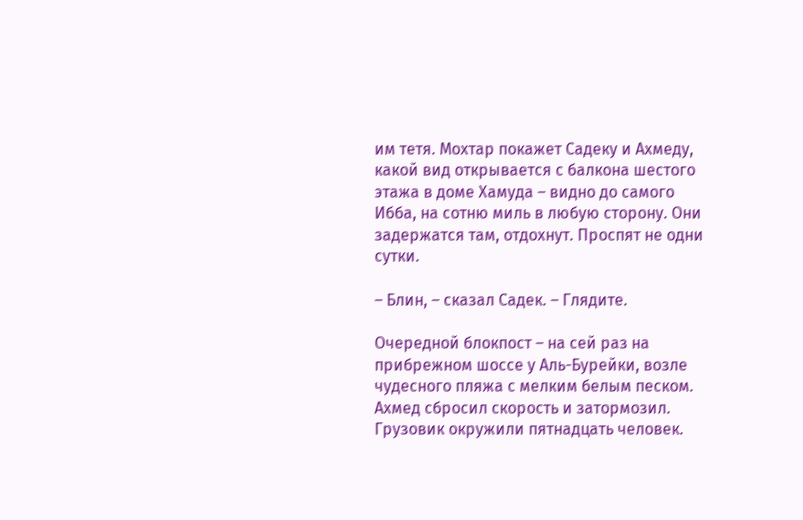им тетя. Мохтар покажет Садеку и Ахмеду, какой вид открывается с балкона шестого этажа в доме Хамуда – видно до самого Ибба, на сотню миль в любую сторону. Они задержатся там, отдохнут. Проспят не одни сутки.

– Блин, – сказал Садек. – Глядите.

Очередной блокпост – на сей раз на прибрежном шоссе у Аль-Бурейки, возле чудесного пляжа с мелким белым песком. Ахмед сбросил скорость и затормозил. Грузовик окружили пятнадцать человек.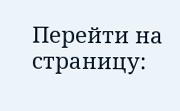Перейти на страницу: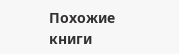Похожие книги